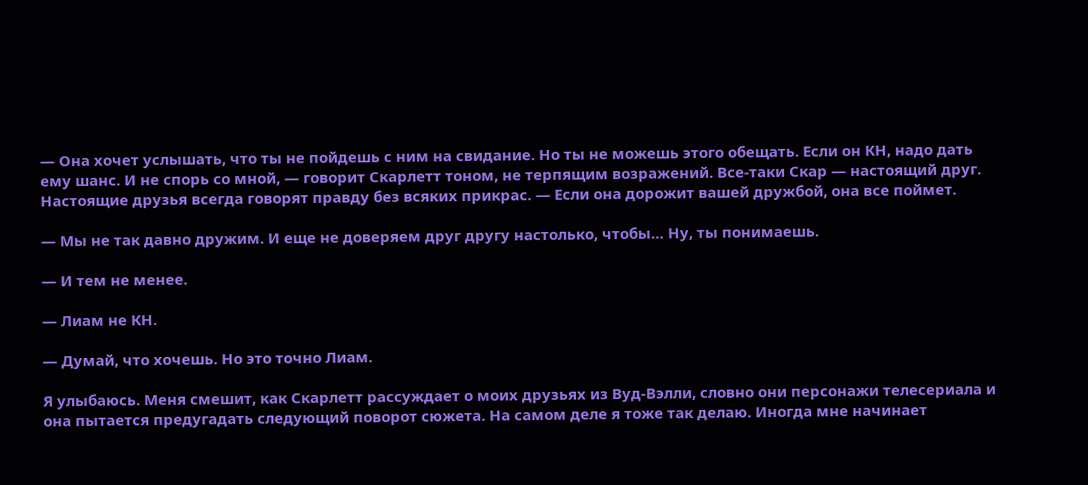— Она хочет услышать, что ты не пойдешь с ним на свидание. Но ты не можешь этого обещать. Если он КН, надо дать ему шанс. И не спорь со мной, — говорит Скарлетт тоном, не терпящим возражений. Все-таки Скар — настоящий друг. Настоящие друзья всегда говорят правду без всяких прикрас. — Если она дорожит вашей дружбой, она все поймет.

— Мы не так давно дружим. И еще не доверяем друг другу настолько, чтобы… Ну, ты понимаешь.

— И тем не менее.

— Лиам не КН.

— Думай, что хочешь. Но это точно Лиам.

Я улыбаюсь. Меня смешит, как Скарлетт рассуждает о моих друзьях из Вуд-Вэлли, словно они персонажи телесериала и она пытается предугадать следующий поворот сюжета. На самом деле я тоже так делаю. Иногда мне начинает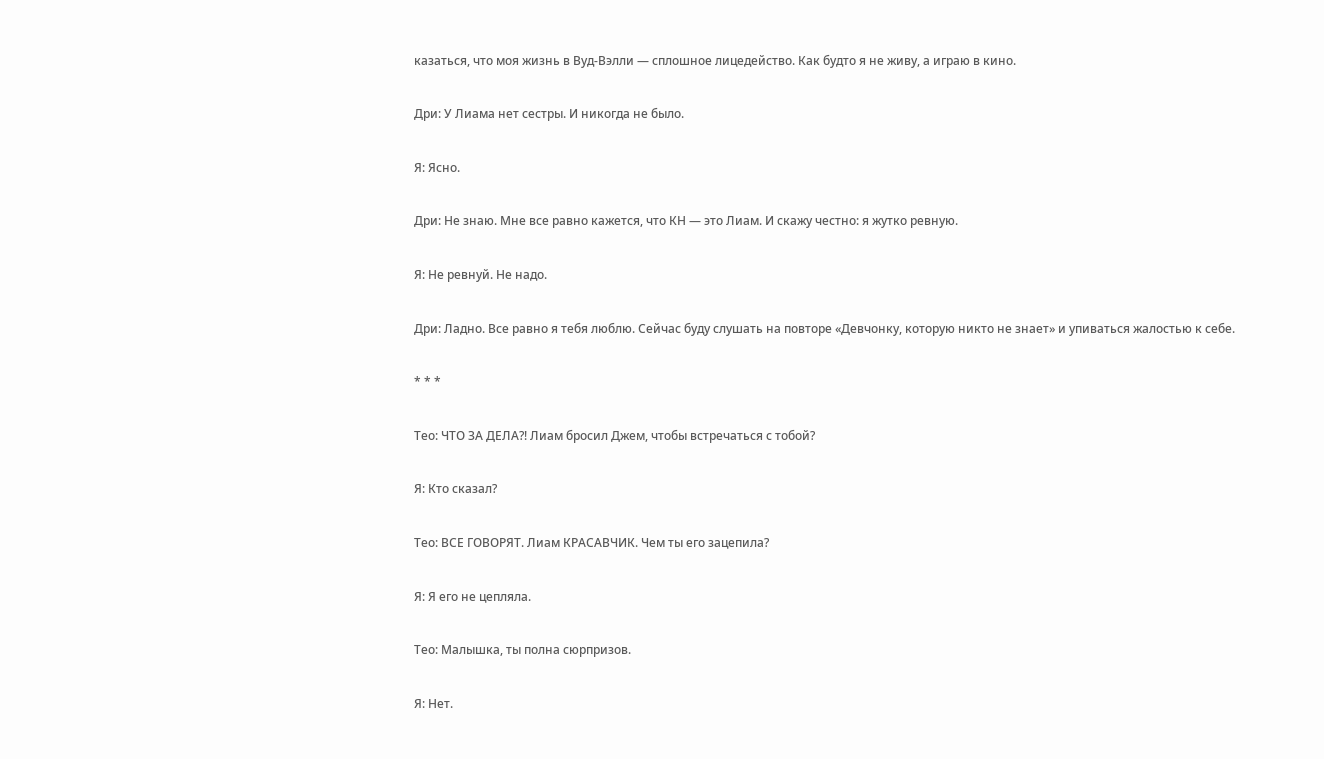казаться, что моя жизнь в Вуд-Вэлли — сплошное лицедейство. Как будто я не живу, а играю в кино.

Дри: У Лиама нет сестры. И никогда не было.

Я: Ясно.

Дри: Не знаю. Мне все равно кажется, что КН — это Лиам. И скажу честно: я жутко ревную.

Я: Не ревнуй. Не надо.

Дри: Ладно. Все равно я тебя люблю. Сейчас буду слушать на повторе «Девчонку, которую никто не знает» и упиваться жалостью к себе.

* * *

Тео: ЧТО ЗА ДЕЛА?! Лиам бросил Джем, чтобы встречаться с тобой?

Я: Кто сказал?

Тео: ВСЕ ГОВОРЯТ. Лиам КРАСАВЧИК. Чем ты его зацепила?

Я: Я его не цепляла.

Тео: Малышка, ты полна сюрпризов.

Я: Нет.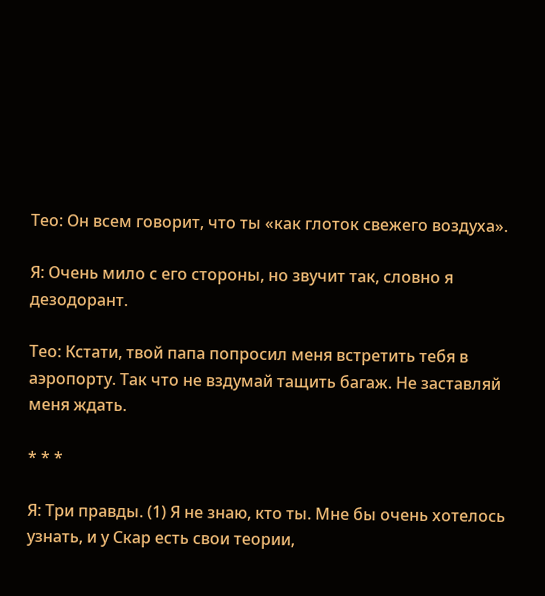Тео: Он всем говорит, что ты «как глоток свежего воздуха».

Я: Очень мило с его стороны, но звучит так, словно я дезодорант.

Тео: Кстати, твой папа попросил меня встретить тебя в аэропорту. Так что не вздумай тащить багаж. Не заставляй меня ждать.

* * *

Я: Три правды. (1) Я не знаю, кто ты. Мне бы очень хотелось узнать, и у Скар есть свои теории,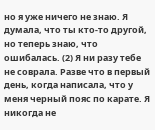но я уже ничего не знаю. Я думала, что ты кто-то другой, но теперь знаю, что ошибалась. (2) Я ни разу тебе не соврала. Разве что в первый день, когда написала, что у меня черный пояс по карате. Я никогда не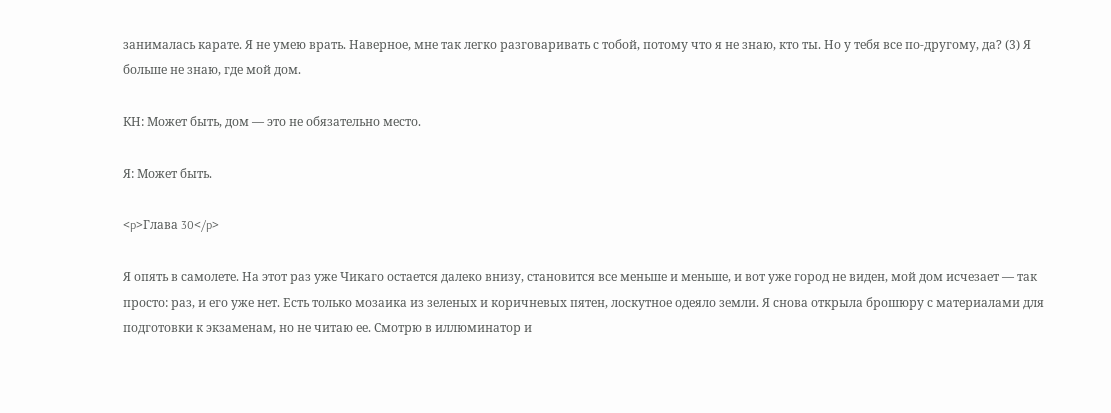занималась карате. Я не умею врать. Наверное, мне так легко разговаривать с тобой, потому что я не знаю, кто ты. Но у тебя все по-другому, да? (3) Я больше не знаю, где мой дом.

КН: Может быть, дом — это не обязательно место.

Я: Может быть.

<p>Глава 30</p>

Я опять в самолете. На этот раз уже Чикаго остается далеко внизу, становится все меньше и меньше, и вот уже город не виден, мой дом исчезает — так просто: раз, и его уже нет. Есть только мозаика из зеленых и коричневых пятен, лоскутное одеяло земли. Я снова открыла брошюру с материалами для подготовки к экзаменам, но не читаю ее. Смотрю в иллюминатор и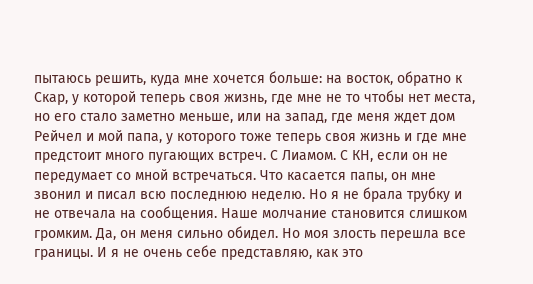пытаюсь решить, куда мне хочется больше: на восток, обратно к Скар, у которой теперь своя жизнь, где мне не то чтобы нет места, но его стало заметно меньше, или на запад, где меня ждет дом Рейчел и мой папа, у которого тоже теперь своя жизнь и где мне предстоит много пугающих встреч. С Лиамом. С КН, если он не передумает со мной встречаться. Что касается папы, он мне звонил и писал всю последнюю неделю. Но я не брала трубку и не отвечала на сообщения. Наше молчание становится слишком громким. Да, он меня сильно обидел. Но моя злость перешла все границы. И я не очень себе представляю, как это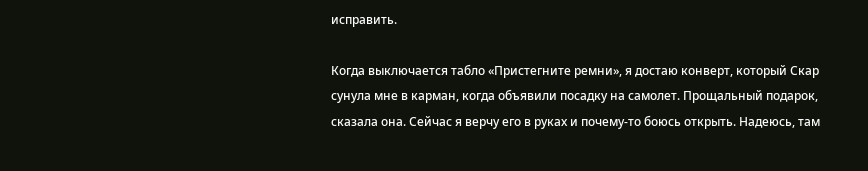исправить.

Когда выключается табло «Пристегните ремни», я достаю конверт, который Скар сунула мне в карман, когда объявили посадку на самолет. Прощальный подарок, сказала она. Сейчас я верчу его в руках и почему-то боюсь открыть. Надеюсь, там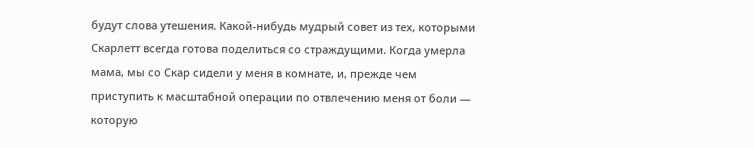будут слова утешения. Какой-нибудь мудрый совет из тех, которыми Скарлетт всегда готова поделиться со страждущими. Когда умерла мама, мы со Скар сидели у меня в комнате, и, прежде чем приступить к масштабной операции по отвлечению меня от боли — которую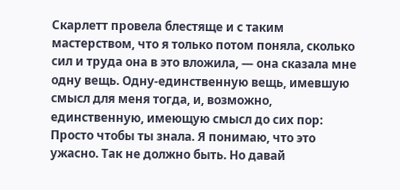Скарлетт провела блестяще и с таким мастерством, что я только потом поняла, сколько сил и труда она в это вложила, — она сказала мне одну вещь. Одну-единственную вещь, имевшую смысл для меня тогда, и, возможно, единственную, имеющую смысл до сих пор: Просто чтобы ты знала. Я понимаю, что это ужасно. Так не должно быть. Но давай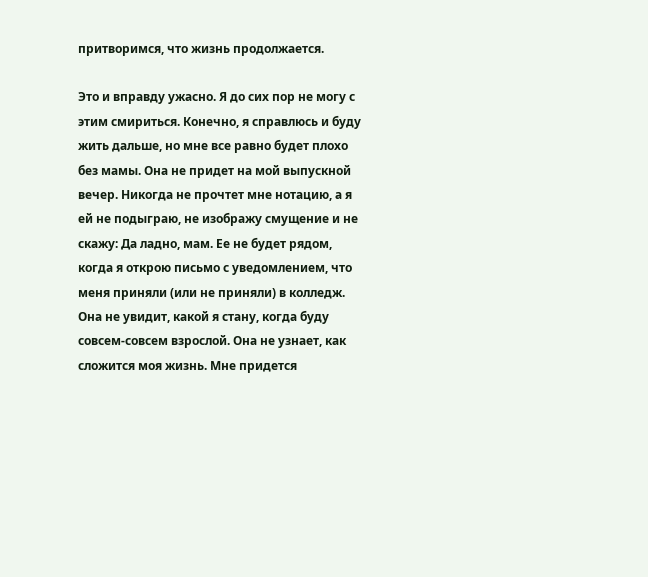притворимся, что жизнь продолжается.

Это и вправду ужасно. Я до сих пор не могу с этим смириться. Конечно, я справлюсь и буду жить дальше, но мне все равно будет плохо без мамы. Она не придет на мой выпускной вечер. Никогда не прочтет мне нотацию, а я ей не подыграю, не изображу смущение и не скажу: Да ладно, мам. Ее не будет рядом, когда я открою письмо с уведомлением, что меня приняли (или не приняли) в колледж. Она не увидит, какой я стану, когда буду совсем-совсем взрослой. Она не узнает, как сложится моя жизнь. Мне придется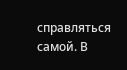справляться самой. В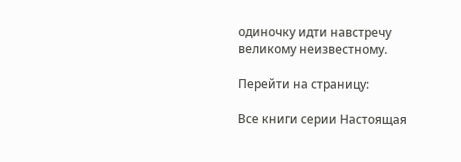одиночку идти навстречу великому неизвестному.

Перейти на страницу:

Все книги серии Настоящая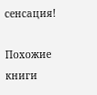сенсация!

Похожие книги